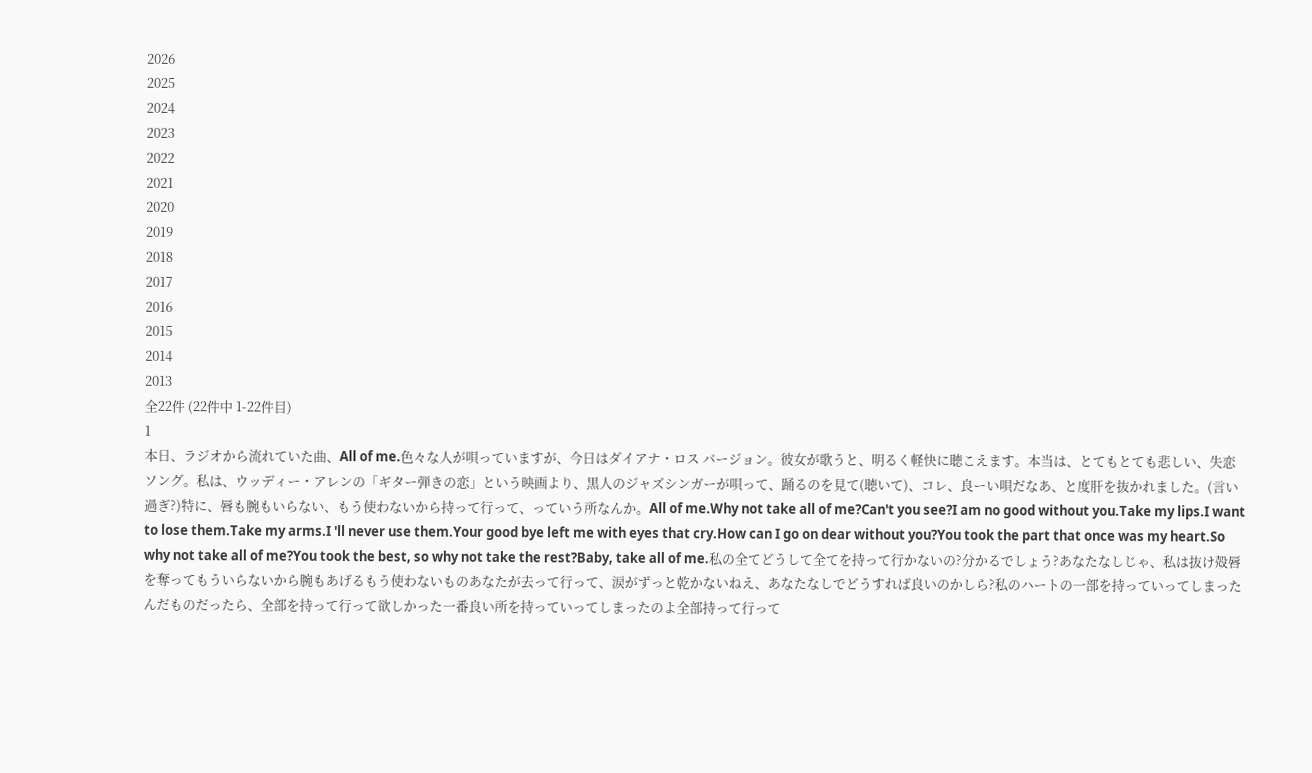2026
2025
2024
2023
2022
2021
2020
2019
2018
2017
2016
2015
2014
2013
全22件 (22件中 1-22件目)
1
本日、ラジオから流れていた曲、All of me.色々な人が唄っていますが、今日はダイアナ・ロス バージョン。彼女が歌うと、明るく軽快に聴こえます。本当は、とてもとても悲しい、失恋ソング。私は、ウッディー・アレンの「ギター弾きの恋」という映画より、黒人のジャズシンガーが唄って、踊るのを見て(聴いて)、コレ、良ーい唄だなあ、と度肝を抜かれました。(言い過ぎ?)特に、唇も腕もいらない、もう使わないから持って行って、っていう所なんか。All of me.Why not take all of me?Can't you see?I am no good without you.Take my lips.I want to lose them.Take my arms.I 'll never use them.Your good bye left me with eyes that cry.How can I go on dear without you?You took the part that once was my heart.So why not take all of me?You took the best, so why not take the rest?Baby, take all of me.私の全てどうして全てを持って行かないの?分かるでしょう?あなたなしじゃ、私は抜け殻唇を奪ってもういらないから腕もあげるもう使わないものあなたが去って行って、涙がずっと乾かないねえ、あなたなしでどうすれば良いのかしら?私のハートの一部を持っていってしまったんだものだったら、全部を持って行って欲しかった一番良い所を持っていってしまったのよ全部持って行って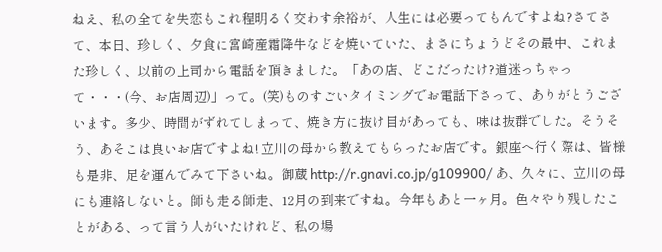ねえ、私の全てを失恋もこれ程明るく交わす余裕が、人生には必要ってもんですよね?さてさて、本日、珍しく、夕食に宮崎産霜降牛などを焼いていた、まさにちょうどその最中、これまた珍しく、以前の上司から電話を頂きました。「あの店、どこだったけ?道迷っちゃって・・・(今、お店周辺)」って。(笑)ものすごいタイミングでお電話下さって、ありがとうございます。多少、時間がずれてしまって、焼き方に抜け目があっても、味は抜群でした。そうそう、あそこは良いお店ですよね! 立川の母から教えてもらったお店です。銀座へ行く際は、皆様も是非、足を運んでみて下さいね。御蔵 http://r.gnavi.co.jp/g109900/ あ、久々に、立川の母にも連絡しないと。師も走る師走、12月の到来ですね。今年もあと一ヶ月。色々やり残したことがある、って言う人がいたけれど、私の場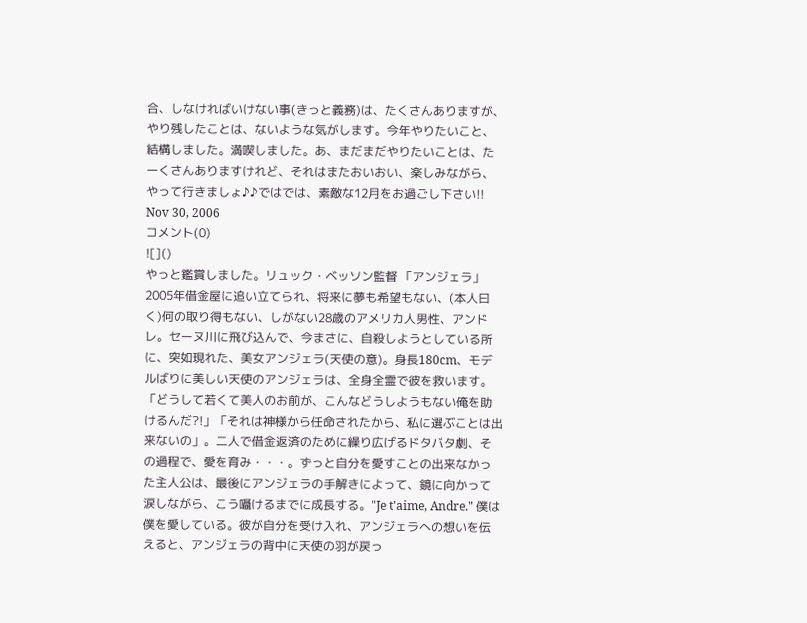合、しなければいけない事(きっと義務)は、たくさんありますが、やり残したことは、ないような気がします。今年やりたいこと、結構しました。満喫しました。あ、まだまだやりたいことは、たーくさんありますけれど、それはまたおいおい、楽しみながら、やって行きましょ♪♪ではでは、素敵な12月をお過ごし下さい!!
Nov 30, 2006
コメント(0)
![]()
やっと鑑賞しました。リュック・ベッソン監督 「アンジェラ」 2005年借金屋に追い立てられ、将来に夢も希望もない、(本人曰く)何の取り得もない、しがない28歳のアメリカ人男性、アンドレ。セーヌ川に飛び込んで、今まさに、自殺しようとしている所に、突如現れた、美女アンジェラ(天使の意)。身長180cm、モデルばりに美しい天使のアンジェラは、全身全霊で彼を救います。「どうして若くて美人のお前が、こんなどうしようもない俺を助けるんだ?!」「それは神様から任命されたから、私に選ぶことは出来ないの」。二人で借金返済のために繰り広げるドタバタ劇、その過程で、愛を育み・・・。ずっと自分を愛すことの出来なかった主人公は、最後にアンジェラの手解きによって、鏡に向かって涙しながら、こう囁けるまでに成長する。"Je t'aime, Andre." 僕は僕を愛している。彼が自分を受け入れ、アンジェラへの想いを伝えると、アンジェラの背中に天使の羽が戻っ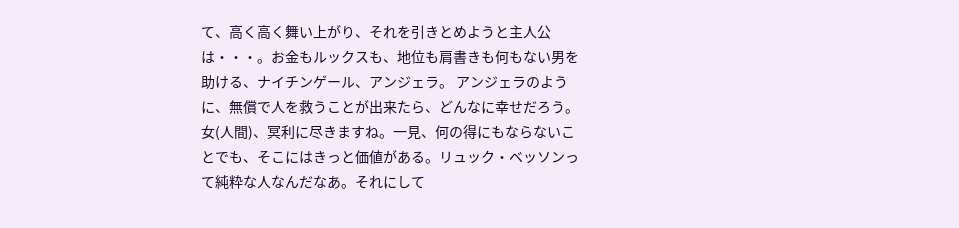て、高く高く舞い上がり、それを引きとめようと主人公は・・・。お金もルックスも、地位も肩書きも何もない男を助ける、ナイチンゲール、アンジェラ。 アンジェラのように、無償で人を救うことが出来たら、どんなに幸せだろう。女(人間)、冥利に尽きますね。一見、何の得にもならないことでも、そこにはきっと価値がある。リュック・ベッソンって純粋な人なんだなあ。それにして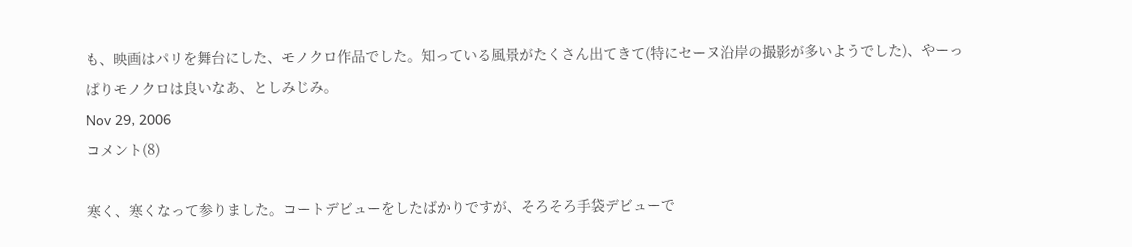も、映画はパリを舞台にした、モノクロ作品でした。知っている風景がたくさん出てきて(特にセーヌ沿岸の撮影が多いようでした)、やーっぱりモノクロは良いなあ、としみじみ。
Nov 29, 2006
コメント(8)

寒く、寒くなって参りました。コートデビューをしたばかりですが、そろそろ手袋デビューで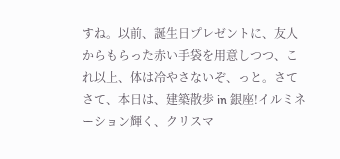すね。以前、誕生日プレゼントに、友人からもらった赤い手袋を用意しつつ、これ以上、体は冷やさないぞ、っと。さてさて、本日は、建築散歩 in 銀座!イルミネーション輝く、クリスマ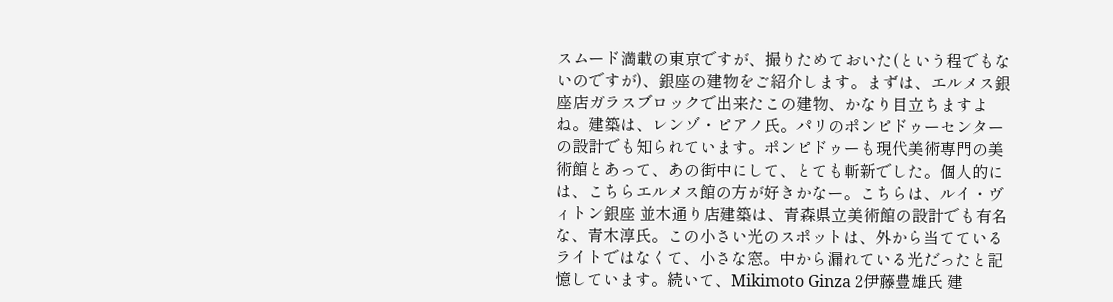スムード満載の東京ですが、撮りためておいた(という程でもないのですが)、銀座の建物をご紹介します。まずは、エルメス銀座店ガラスブロックで出来たこの建物、かなり目立ちますよね。建築は、レンゾ・ピアノ氏。パリのポンピドゥーセンターの設計でも知られています。ポンピドゥーも現代美術専門の美術館とあって、あの街中にして、とても斬新でした。個人的には、こちらエルメス館の方が好きかなー。こちらは、ルイ・ヴィトン銀座 並木通り店建築は、青森県立美術館の設計でも有名な、青木淳氏。この小さい光のスポットは、外から当てているライトではなくて、小さな窓。中から漏れている光だったと記憶しています。続いて、Mikimoto Ginza 2伊藤豊雄氏 建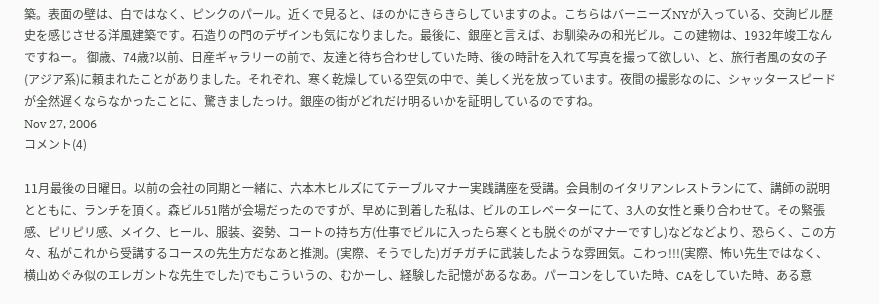築。表面の壁は、白ではなく、ピンクのパール。近くで見ると、ほのかにきらきらしていますのよ。こちらはバーニーズNYが入っている、交詢ビル歴史を感じさせる洋風建築です。石造りの門のデザインも気になりました。最後に、銀座と言えば、お馴染みの和光ビル。この建物は、1932年竣工なんですねー。 御歳、74歳?以前、日産ギャラリーの前で、友達と待ち合わせしていた時、後の時計を入れて写真を撮って欲しい、と、旅行者風の女の子(アジア系)に頼まれたことがありました。それぞれ、寒く乾燥している空気の中で、美しく光を放っています。夜間の撮影なのに、シャッタースピードが全然遅くならなかったことに、驚きましたっけ。銀座の街がどれだけ明るいかを証明しているのですね。
Nov 27, 2006
コメント(4)

11月最後の日曜日。以前の会社の同期と一緒に、六本木ヒルズにてテーブルマナー実践講座を受講。会員制のイタリアンレストランにて、講師の説明とともに、ランチを頂く。森ビル51階が会場だったのですが、早めに到着した私は、ビルのエレベーターにて、3人の女性と乗り合わせて。その緊張感、ピリピリ感、メイク、ヒール、服装、姿勢、コートの持ち方(仕事でビルに入ったら寒くとも脱ぐのがマナーですし)などなどより、恐らく、この方々、私がこれから受講するコースの先生方だなあと推測。(実際、そうでした)ガチガチに武装したような雰囲気。こわっ!!!(実際、怖い先生ではなく、横山めぐみ似のエレガントな先生でした)でもこういうの、むかーし、経験した記憶があるなあ。パーコンをしていた時、CAをしていた時、ある意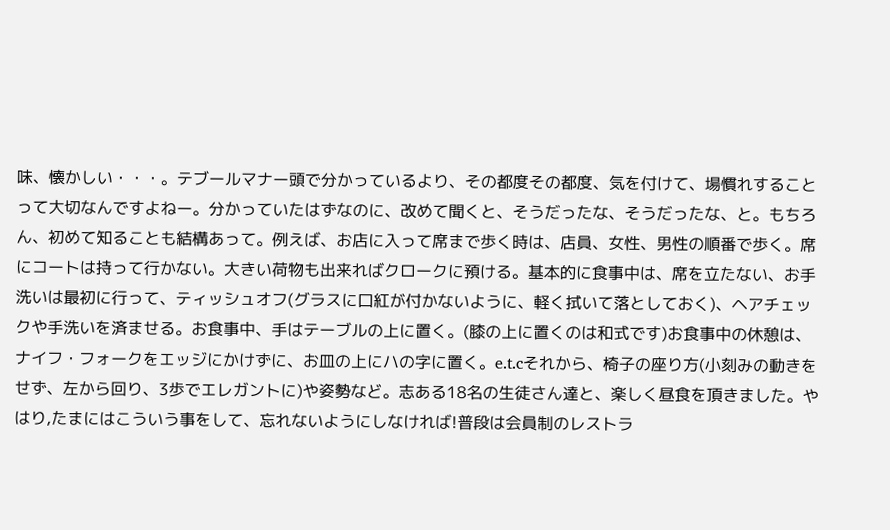味、懐かしい・・・。テブールマナー頭で分かっているより、その都度その都度、気を付けて、場慣れすることって大切なんですよねー。分かっていたはずなのに、改めて聞くと、そうだったな、そうだったな、と。もちろん、初めて知ることも結構あって。例えば、お店に入って席まで歩く時は、店員、女性、男性の順番で歩く。席にコートは持って行かない。大きい荷物も出来ればクロークに預ける。基本的に食事中は、席を立たない、お手洗いは最初に行って、ティッシュオフ(グラスに口紅が付かないように、軽く拭いて落としておく)、ヘアチェックや手洗いを済ませる。お食事中、手はテーブルの上に置く。(膝の上に置くのは和式です)お食事中の休憩は、ナイフ・フォークをエッジにかけずに、お皿の上にハの字に置く。e.t.cそれから、椅子の座り方(小刻みの動きをせず、左から回り、3歩でエレガントに)や姿勢など。志ある18名の生徒さん達と、楽しく昼食を頂きました。やはり,たまにはこういう事をして、忘れないようにしなければ!普段は会員制のレストラ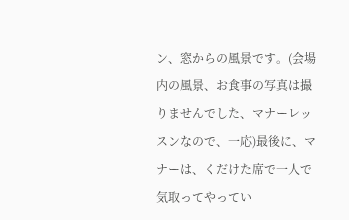ン、窓からの風景です。(会場内の風景、お食事の写真は撮りませんでした、マナーレッスンなので、一応)最後に、マナーは、くだけた席で一人で気取ってやってい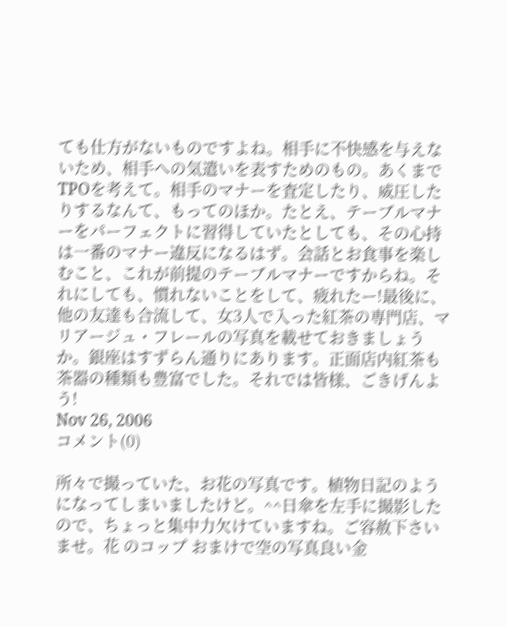ても仕方がないものですよね。相手に不快感を与えないため、相手への気遣いを表すためのもの。あくまでTPOを考えて。相手のマナーを査定したり、威圧したりするなんて、もってのほか。たとえ、テーブルマナーをパーフェクトに習得していたとしても、その心持は一番のマナー違反になるはず。会話とお食事を楽しむこと、これが前提のテーブルマナーですからね。それにしても、慣れないことをして、疲れたー!最後に、他の友達も合流して、女3人で入った紅茶の専門店、マリアージュ・フレールの写真を載せておきましょうか。銀座はすずらん通りにあります。正面店内紅茶も茶器の種類も豊富でした。それでは皆様、ごきげんよう!
Nov 26, 2006
コメント(0)

所々で撮っていた、お花の写真です。植物日記のようになってしまいましたけど。^^日傘を左手に撮影したので、ちょっと集中力欠けていますね。ご容赦下さいませ。花 のコップ おまけで空の写真良い金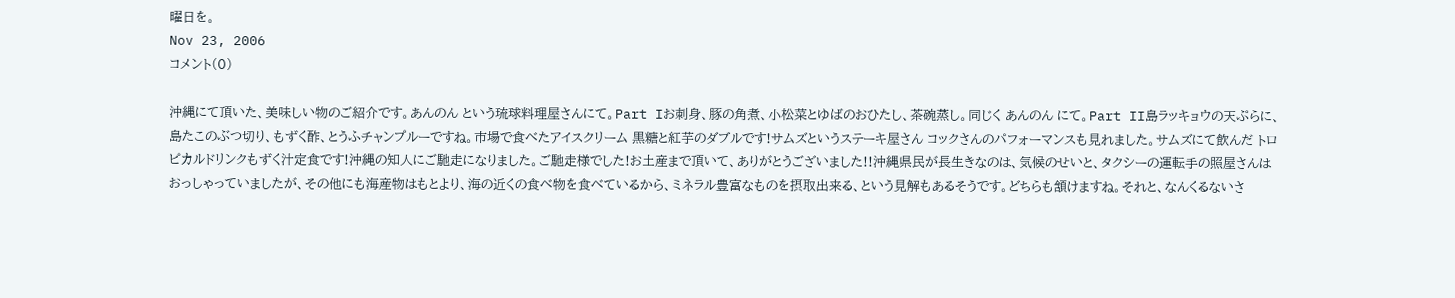曜日を。
Nov 23, 2006
コメント(0)

沖縄にて頂いた、美味しい物のご紹介です。あんのん という琉球料理屋さんにて。Part Iお刺身、豚の角煮、小松菜とゆばのおひたし、茶碗蒸し。同じく あんのん にて。Part II島ラッキョウの天ぷらに、島たこのぶつ切り、もずく酢、とうふチャンプルーですね。市場で食べたアイスクリーム 黒糖と紅芋のダブルです!サムズというステーキ屋さん コックさんのパフォーマンスも見れました。サムズにて飲んだ トロピカルドリンクもずく汁定食です!沖縄の知人にご馳走になりました。ご馳走様でした!お土産まで頂いて、ありがとうございました!!沖縄県民が長生きなのは、気候のせいと、タクシーの運転手の照屋さんはおっしゃっていましたが、その他にも海産物はもとより、海の近くの食べ物を食べているから、ミネラル豊富なものを摂取出来る、という見解もあるそうです。どちらも頷けますね。それと、なんくるないさ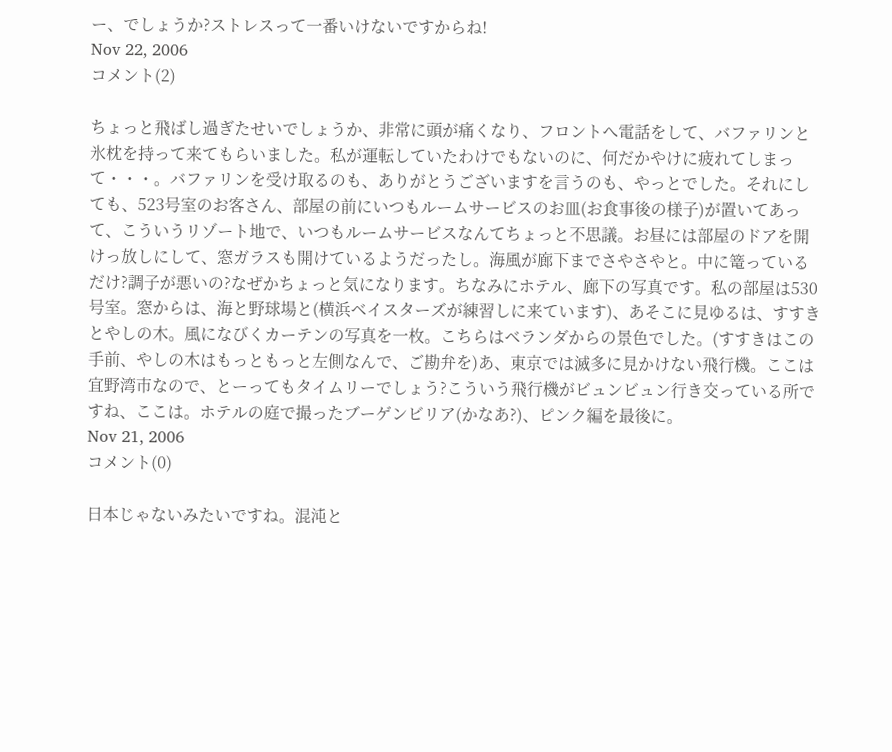ー、でしょうか?ストレスって一番いけないですからね!
Nov 22, 2006
コメント(2)

ちょっと飛ばし過ぎたせいでしょうか、非常に頭が痛くなり、フロントへ電話をして、バファリンと氷枕を持って来てもらいました。私が運転していたわけでもないのに、何だかやけに疲れてしまって・・・。バファリンを受け取るのも、ありがとうございますを言うのも、やっとでした。それにしても、523号室のお客さん、部屋の前にいつもルームサービスのお皿(お食事後の様子)が置いてあって、こういうリゾート地で、いつもルームサービスなんてちょっと不思議。お昼には部屋のドアを開けっ放しにして、窓ガラスも開けているようだったし。海風が廊下までさやさやと。中に篭っているだけ?調子が悪いの?なぜかちょっと気になります。ちなみにホテル、廊下の写真です。私の部屋は530号室。窓からは、海と野球場と(横浜ベイスターズが練習しに来ています)、あそこに見ゆるは、すすきとやしの木。風になびくカーテンの写真を一枚。こちらはベランダからの景色でした。(すすきはこの手前、やしの木はもっともっと左側なんで、ご勘弁を)あ、東京では滅多に見かけない飛行機。ここは宜野湾市なので、とーってもタイムリーでしょう?こういう飛行機がビュンビュン行き交っている所ですね、ここは。ホテルの庭で撮ったブーゲンビリア(かなあ?)、ピンク編を最後に。
Nov 21, 2006
コメント(0)

日本じゃないみたいですね。混沌と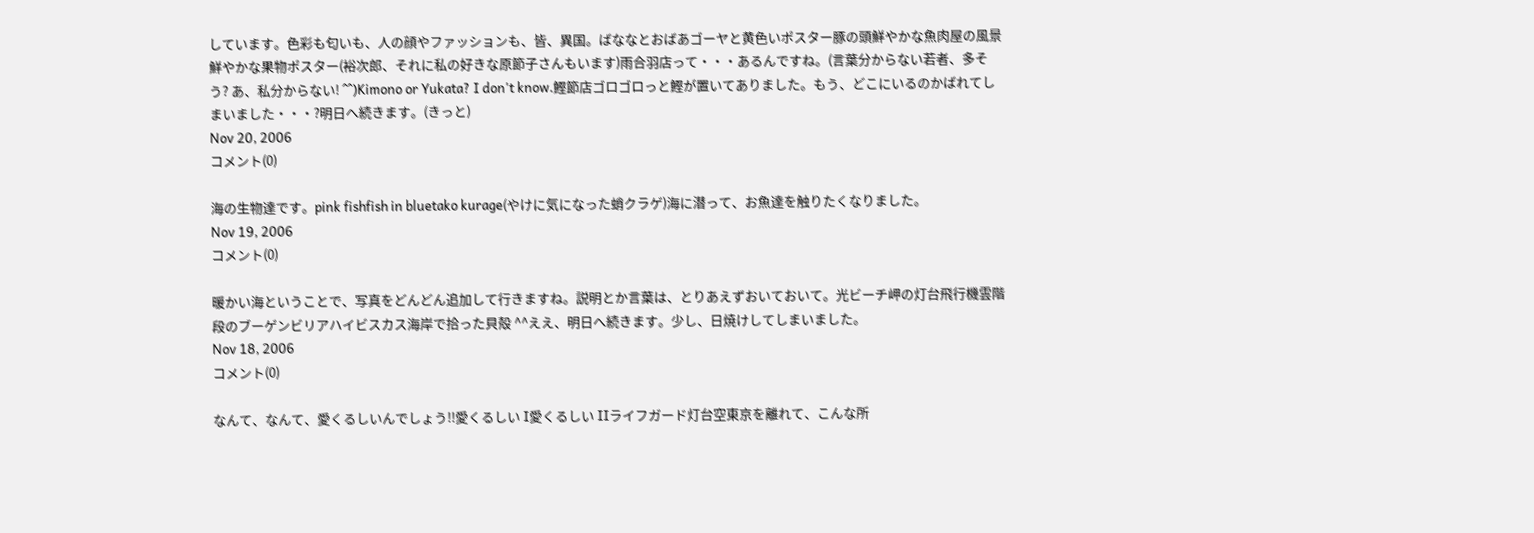しています。色彩も匂いも、人の顔やファッションも、皆、異国。ばななとおばあゴーヤと黄色いポスター豚の頭鮮やかな魚肉屋の風景鮮やかな果物ポスター(裕次郎、それに私の好きな原節子さんもいます)雨合羽店って・・・あるんですね。(言葉分からない若者、多そう? あ、私分からない! ^^)Kimono or Yukata? I don't know.鰹節店ゴロゴロっと鰹が置いてありました。もう、どこにいるのかばれてしまいました・・・?明日へ続きます。(きっと)
Nov 20, 2006
コメント(0)

海の生物達です。pink fishfish in bluetako kurage(やけに気になった蛸クラゲ)海に潜って、お魚達を触りたくなりました。
Nov 19, 2006
コメント(0)

暖かい海ということで、写真をどんどん追加して行きますね。説明とか言葉は、とりあえずおいておいて。光ビーチ岬の灯台飛行機雲階段のブーゲンビリアハイビスカス海岸で拾った貝殻 ^^ええ、明日へ続きます。少し、日焼けしてしまいました。
Nov 18, 2006
コメント(0)

なんて、なんて、愛くるしいんでしょう!!愛くるしい I愛くるしい IIライフガード灯台空東京を離れて、こんな所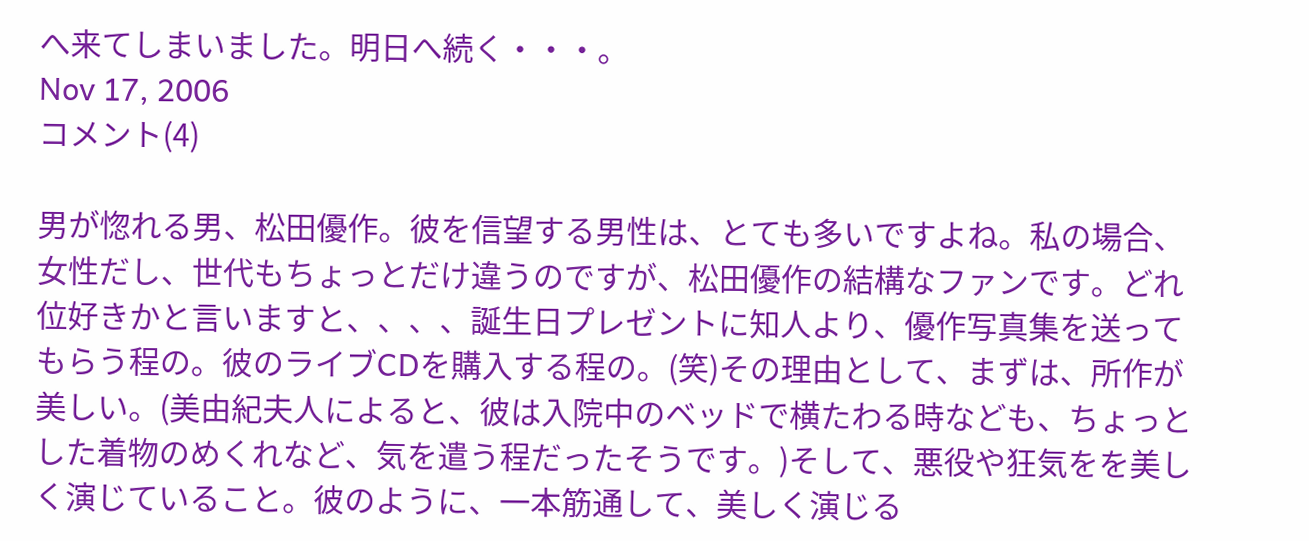へ来てしまいました。明日へ続く・・・。
Nov 17, 2006
コメント(4)

男が惚れる男、松田優作。彼を信望する男性は、とても多いですよね。私の場合、女性だし、世代もちょっとだけ違うのですが、松田優作の結構なファンです。どれ位好きかと言いますと、、、、誕生日プレゼントに知人より、優作写真集を送ってもらう程の。彼のライブCDを購入する程の。(笑)その理由として、まずは、所作が美しい。(美由紀夫人によると、彼は入院中のベッドで横たわる時なども、ちょっとした着物のめくれなど、気を遣う程だったそうです。)そして、悪役や狂気をを美しく演じていること。彼のように、一本筋通して、美しく演じる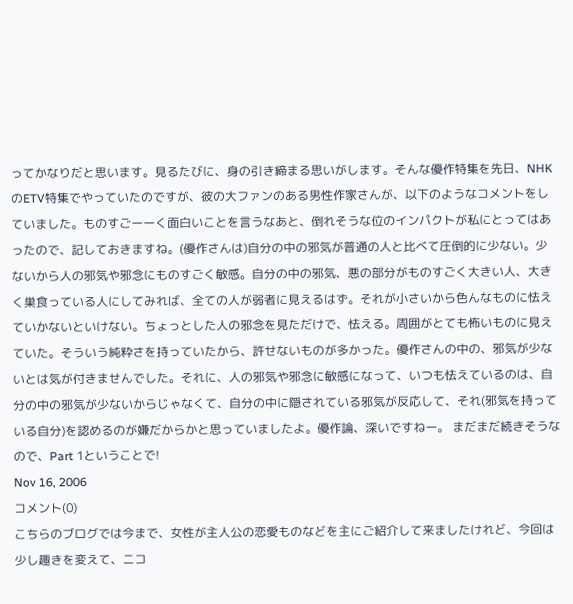ってかなりだと思います。見るたびに、身の引き締まる思いがします。そんな優作特集を先日、NHKのETV特集でやっていたのですが、彼の大ファンのある男性作家さんが、以下のようなコメントをしていました。ものすごーーく面白いことを言うなあと、倒れそうな位のインパクトが私にとってはあったので、記しておきますね。(優作さんは)自分の中の邪気が普通の人と比べて圧倒的に少ない。少ないから人の邪気や邪念にものすごく敏感。自分の中の邪気、悪の部分がものすごく大きい人、大きく巣食っている人にしてみれば、全ての人が弱者に見えるはず。それが小さいから色んなものに怯えていかないといけない。ちょっとした人の邪念を見ただけで、怯える。周囲がとても怖いものに見えていた。そういう純粋さを持っていたから、許せないものが多かった。優作さんの中の、邪気が少ないとは気が付きませんでした。それに、人の邪気や邪念に敏感になって、いつも怯えているのは、自分の中の邪気が少ないからじゃなくて、自分の中に隠されている邪気が反応して、それ(邪気を持っている自分)を認めるのが嫌だからかと思っていましたよ。優作論、深いですねー。 まだまだ続きそうなので、Part 1ということで!
Nov 16, 2006
コメント(0)
こちらのブログでは今まで、女性が主人公の恋愛ものなどを主にご紹介して来ましたけれど、今回は少し趣きを変えて、ニコ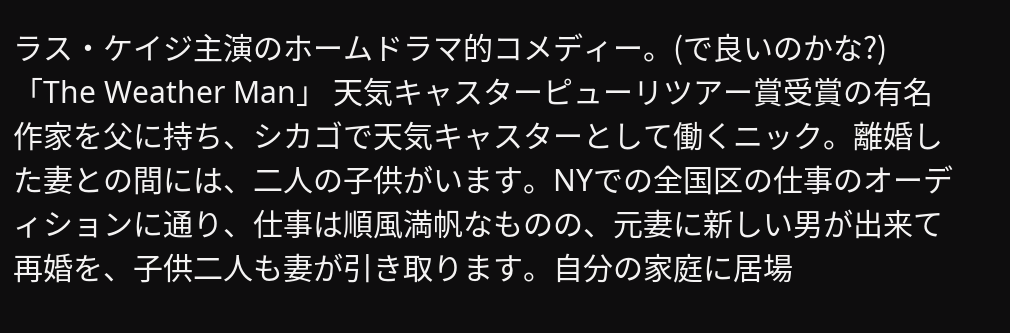ラス・ケイジ主演のホームドラマ的コメディー。(で良いのかな?)「The Weather Man」 天気キャスターピューリツアー賞受賞の有名作家を父に持ち、シカゴで天気キャスターとして働くニック。離婚した妻との間には、二人の子供がいます。NYでの全国区の仕事のオーディションに通り、仕事は順風満帆なものの、元妻に新しい男が出来て再婚を、子供二人も妻が引き取ります。自分の家庭に居場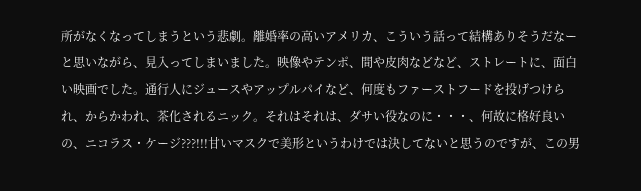所がなくなってしまうという悲劇。離婚率の高いアメリカ、こういう話って結構ありそうだなーと思いながら、見入ってしまいました。映像やテンポ、間や皮肉などなど、ストレートに、面白い映画でした。通行人にジュースやアップルパイなど、何度もファーストフードを投げつけられ、からかわれ、茶化されるニック。それはそれは、ダサい役なのに・・・、何故に格好良いの、ニコラス・ケージ???!!!甘いマスクで美形というわけでは決してないと思うのですが、この男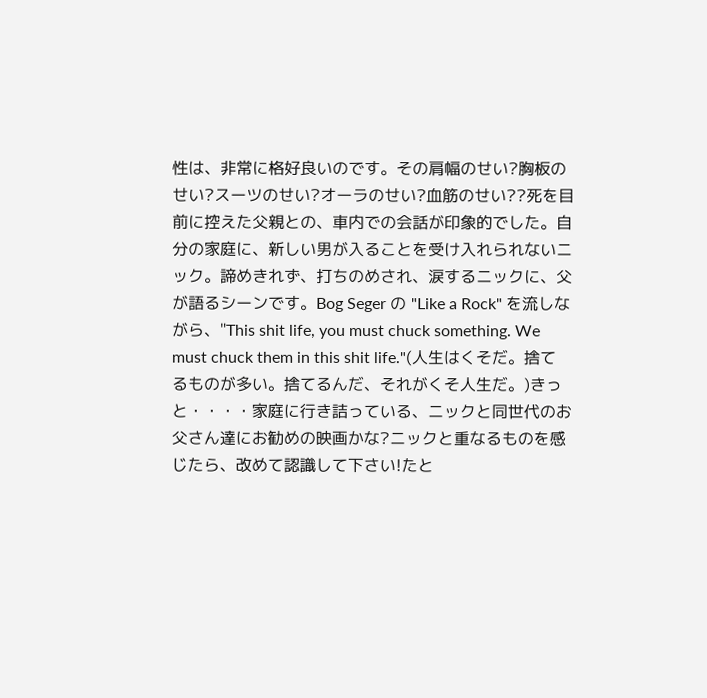性は、非常に格好良いのです。その肩幅のせい?胸板のせい?スーツのせい?オーラのせい?血筋のせい??死を目前に控えた父親との、車内での会話が印象的でした。自分の家庭に、新しい男が入ることを受け入れられないニック。諦めきれず、打ちのめされ、涙するニックに、父が語るシーンです。Bog Seger の "Like a Rock" を流しながら、"This shit life, you must chuck something. We must chuck them in this shit life."(人生はくそだ。捨てるものが多い。捨てるんだ、それがくそ人生だ。)きっと・・・・家庭に行き詰っている、ニックと同世代のお父さん達にお勧めの映画かな?ニックと重なるものを感じたら、改めて認識して下さい!たと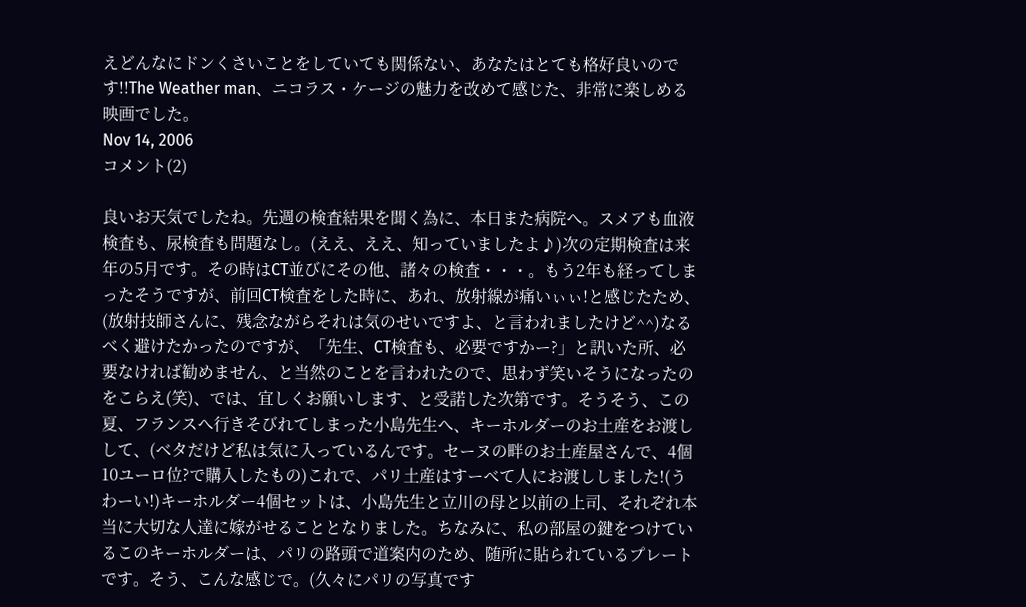えどんなにドンくさいことをしていても関係ない、あなたはとても格好良いのです!!The Weather man、ニコラス・ケージの魅力を改めて感じた、非常に楽しめる映画でした。
Nov 14, 2006
コメント(2)

良いお天気でしたね。先週の検査結果を聞く為に、本日また病院へ。スメアも血液検査も、尿検査も問題なし。(ええ、ええ、知っていましたよ♪)次の定期検査は来年の5月です。その時はCT並びにその他、諸々の検査・・・。もう2年も経ってしまったそうですが、前回CT検査をした時に、あれ、放射線が痛いぃぃ!と感じたため、(放射技師さんに、残念ながらそれは気のせいですよ、と言われましたけど^^)なるべく避けたかったのですが、「先生、CT検査も、必要ですかー?」と訊いた所、必要なければ勧めません、と当然のことを言われたので、思わず笑いそうになったのをこらえ(笑)、では、宜しくお願いします、と受諾した次第です。そうそう、この夏、フランスへ行きそびれてしまった小島先生へ、キーホルダーのお土産をお渡しして、(ベタだけど私は気に入っているんです。セーヌの畔のお土産屋さんで、4個10ユーロ位?で購入したもの)これで、パリ土産はすーべて人にお渡ししました!(うわーい!)キーホルダー4個セットは、小島先生と立川の母と以前の上司、それぞれ本当に大切な人達に嫁がせることとなりました。ちなみに、私の部屋の鍵をつけているこのキーホルダーは、パリの路頭で道案内のため、随所に貼られているプレートです。そう、こんな感じで。(久々にパリの写真です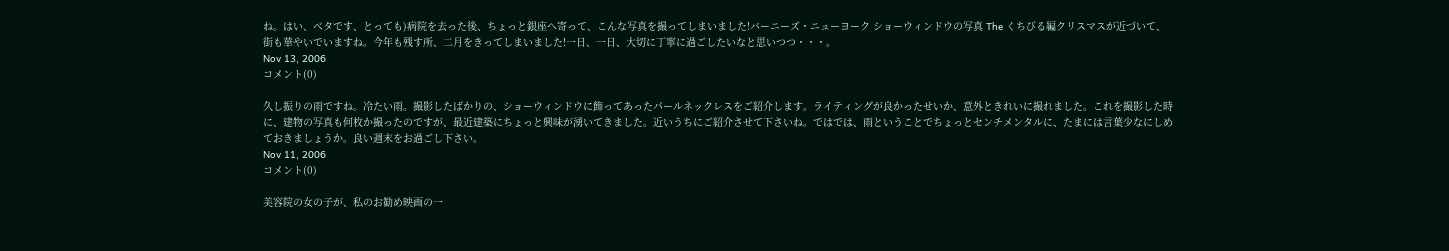ね。はい、ベタです、とっても)病院を去った後、ちょっと銀座へ寄って、こんな写真を撮ってしまいました!バーニーズ・ニューヨーク ショーウィンドウの写真 The くちびる編クリスマスが近づいて、街も華やいでいますね。今年も残す所、二月をきってしまいました!一日、一日、大切に丁寧に過ごしたいなと思いつつ・・・。
Nov 13, 2006
コメント(0)

久し振りの雨ですね。冷たい雨。撮影したばかりの、ショーウィンドウに飾ってあったパールネックレスをご紹介します。ライティングが良かったせいか、意外ときれいに撮れました。これを撮影した時に、建物の写真も何枚か撮ったのですが、最近建築にちょっと興味が湧いてきました。近いうちにご紹介させて下さいね。ではでは、雨ということでちょっとセンチメンタルに、たまには言葉少なにしめておきましょうか。良い週末をお過ごし下さい。
Nov 11, 2006
コメント(0)

美容院の女の子が、私のお勧め映画の一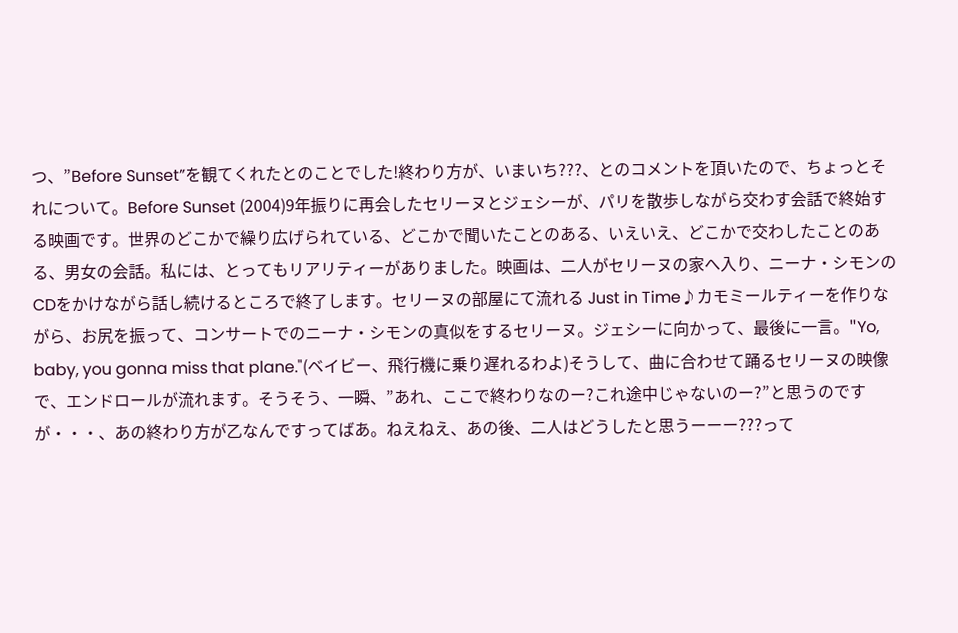つ、”Before Sunset”を観てくれたとのことでした!終わり方が、いまいち???、とのコメントを頂いたので、ちょっとそれについて。Before Sunset (2004)9年振りに再会したセリーヌとジェシーが、パリを散歩しながら交わす会話で終始する映画です。世界のどこかで繰り広げられている、どこかで聞いたことのある、いえいえ、どこかで交わしたことのある、男女の会話。私には、とってもリアリティーがありました。映画は、二人がセリーヌの家へ入り、ニーナ・シモンのCDをかけながら話し続けるところで終了します。セリーヌの部屋にて流れる Just in Time♪カモミールティーを作りながら、お尻を振って、コンサートでのニーナ・シモンの真似をするセリーヌ。ジェシーに向かって、最後に一言。"Yo, baby, you gonna miss that plane."(ベイビー、飛行機に乗り遅れるわよ)そうして、曲に合わせて踊るセリーヌの映像で、エンドロールが流れます。そうそう、一瞬、”あれ、ここで終わりなのー?これ途中じゃないのー?”と思うのですが・・・、あの終わり方が乙なんですってばあ。ねえねえ、あの後、二人はどうしたと思うーーー???って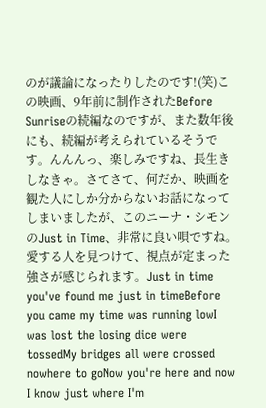のが議論になったりしたのです!(笑)この映画、9年前に制作されたBefore Sunriseの続編なのですが、また数年後にも、続編が考えられているそうです。んんんっ、楽しみですね、長生きしなきゃ。さてさて、何だか、映画を観た人にしか分からないお話になってしまいましたが、このニーナ・シモンのJust in Time、非常に良い唄ですね。愛する人を見つけて、視点が定まった強さが感じられます。Just in time you've found me just in timeBefore you came my time was running lowI was lost the losing dice were tossedMy bridges all were crossed nowhere to goNow you're here and now I know just where I'm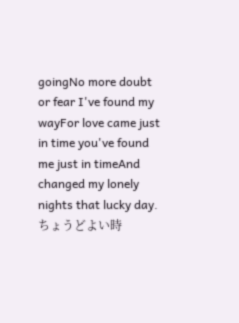goingNo more doubt or fear I've found my wayFor love came just in time you've found me just in timeAnd changed my lonely nights that lucky day.ちょうどよい時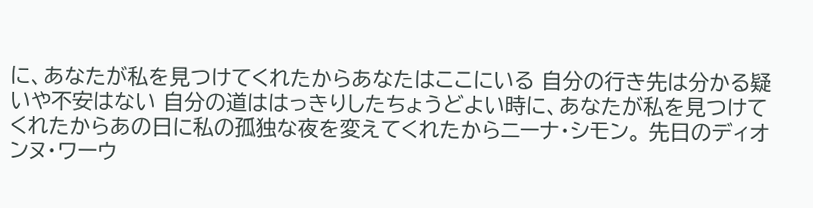に、あなたが私を見つけてくれたからあなたはここにいる 自分の行き先は分かる疑いや不安はない 自分の道ははっきりしたちょうどよい時に、あなたが私を見つけてくれたからあの日に私の孤独な夜を変えてくれたからニーナ・シモン。 先日のディオンヌ・ワーウ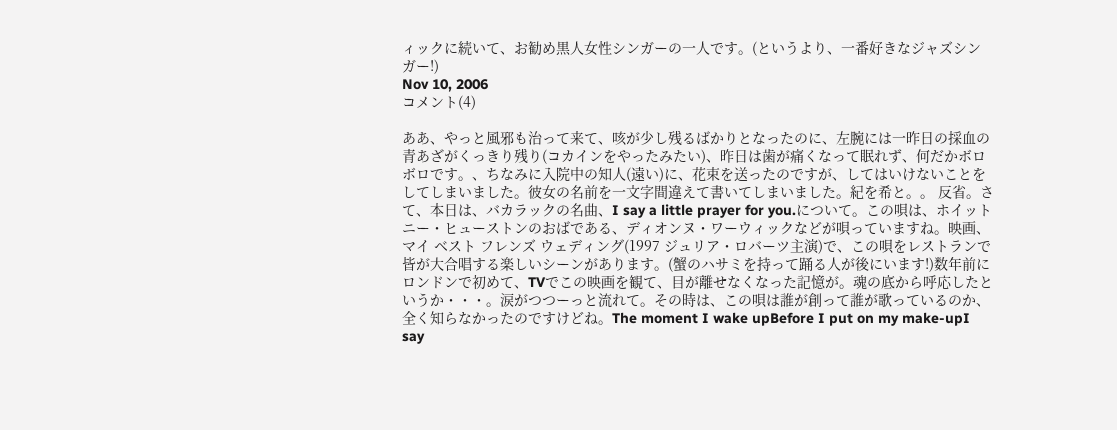ィックに続いて、お勧め黒人女性シンガーの一人です。(というより、一番好きなジャズシンガー!)
Nov 10, 2006
コメント(4)

ああ、やっと風邪も治って来て、咳が少し残るばかりとなったのに、左腕には一昨日の採血の青あざがくっきり残り(コカインをやったみたい)、昨日は歯が痛くなって眠れず、何だかボロボロです。、ちなみに入院中の知人(遠い)に、花束を送ったのですが、してはいけないことをしてしまいました。彼女の名前を一文字間違えて書いてしまいました。紀を希と。。 反省。さて、本日は、バカラックの名曲、I say a little prayer for you.について。この唄は、ホイットニー・ヒューストンのおばである、ディオンヌ・ワーウィックなどが唄っていますね。映画、マイ ベスト フレンズ ウェディング(1997 ジュリア・ロバーツ主演)で、この唄をレストランで皆が大合唱する楽しいシーンがあります。(蟹のハサミを持って踊る人が後にいます!)数年前にロンドンで初めて、TVでこの映画を観て、目が離せなくなった記憶が。魂の底から呼応したというか・・・。涙がつつーっと流れて。その時は、この唄は誰が創って誰が歌っているのか、全く知らなかったのですけどね。The moment I wake upBefore I put on my make-upI say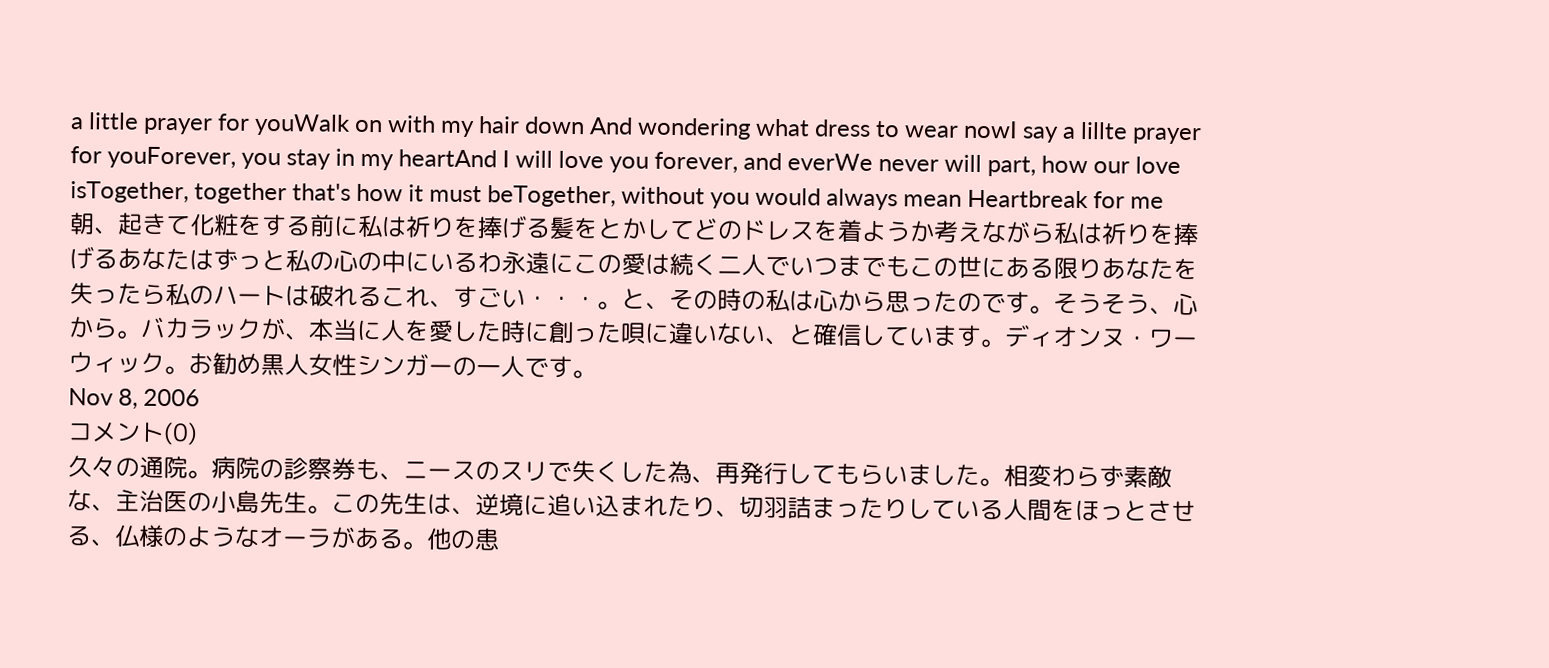a little prayer for youWalk on with my hair down And wondering what dress to wear nowI say a lillte prayer for youForever, you stay in my heartAnd I will love you forever, and everWe never will part, how our love isTogether, together that's how it must beTogether, without you would always mean Heartbreak for me朝、起きて化粧をする前に私は祈りを捧げる髪をとかしてどのドレスを着ようか考えながら私は祈りを捧げるあなたはずっと私の心の中にいるわ永遠にこの愛は続く二人でいつまでもこの世にある限りあなたを失ったら私のハートは破れるこれ、すごい・・・。と、その時の私は心から思ったのです。そうそう、心から。バカラックが、本当に人を愛した時に創った唄に違いない、と確信しています。ディオンヌ・ワーウィック。お勧め黒人女性シンガーの一人です。
Nov 8, 2006
コメント(0)
久々の通院。病院の診察券も、ニースのスリで失くした為、再発行してもらいました。相変わらず素敵な、主治医の小島先生。この先生は、逆境に追い込まれたり、切羽詰まったりしている人間をほっとさせる、仏様のようなオーラがある。他の患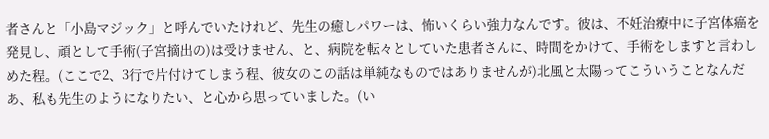者さんと「小島マジック」と呼んでいたけれど、先生の癒しパワーは、怖いくらい強力なんです。彼は、不妊治療中に子宮体癌を発見し、頑として手術(子宮摘出の)は受けません、と、病院を転々としていた患者さんに、時間をかけて、手術をしますと言わしめた程。(ここで2、3行で片付けてしまう程、彼女のこの話は単純なものではありませんが)北風と太陽ってこういうことなんだあ、私も先生のようになりたい、と心から思っていました。(い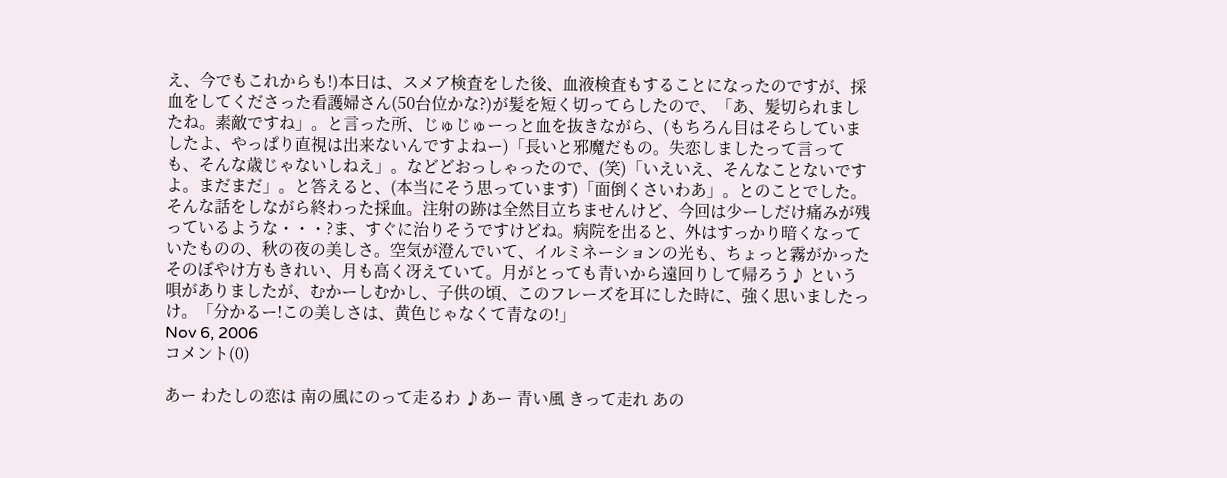え、今でもこれからも!)本日は、スメア検査をした後、血液検査もすることになったのですが、採血をしてくださった看護婦さん(50台位かな?)が髪を短く切ってらしたので、「あ、髪切られましたね。素敵ですね」。と言った所、じゅじゅーっと血を抜きながら、(もちろん目はそらしていましたよ、やっぱり直視は出来ないんですよねー)「長いと邪魔だもの。失恋しましたって言っても、そんな歳じゃないしねえ」。などどおっしゃったので、(笑)「いえいえ、そんなことないですよ。まだまだ」。と答えると、(本当にそう思っています)「面倒くさいわあ」。とのことでした。そんな話をしながら終わった採血。注射の跡は全然目立ちませんけど、今回は少ーしだけ痛みが残っているような・・・?ま、すぐに治りそうですけどね。病院を出ると、外はすっかり暗くなっていたものの、秋の夜の美しさ。空気が澄んでいて、イルミネーションの光も、ちょっと霧がかったそのぼやけ方もきれい、月も高く冴えていて。月がとっても青いから遠回りして帰ろう♪ という唄がありましたが、むかーしむかし、子供の頃、このフレーズを耳にした時に、強く思いましたっけ。「分かるー!この美しさは、黄色じゃなくて青なの!」
Nov 6, 2006
コメント(0)

あー わたしの恋は 南の風にのって走るわ ♪あー 青い風 きって走れ あの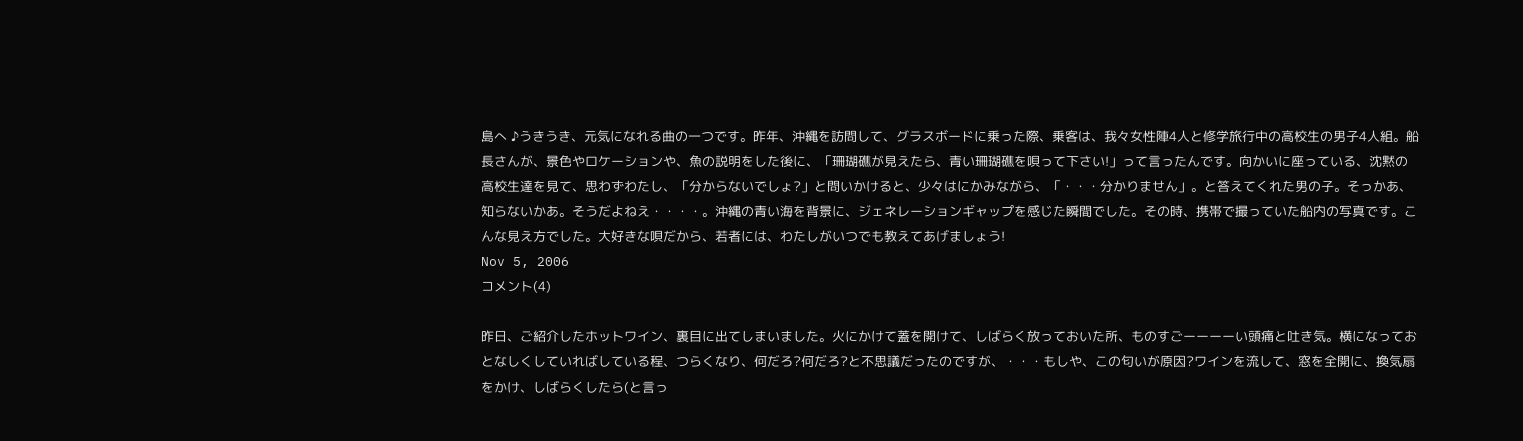島へ ♪うきうき、元気になれる曲の一つです。昨年、沖縄を訪問して、グラスボードに乗った際、乗客は、我々女性陣4人と修学旅行中の高校生の男子4人組。船長さんが、景色やロケーションや、魚の説明をした後に、「珊瑚礁が見えたら、青い珊瑚礁を唄って下さい!」って言ったんです。向かいに座っている、沈黙の高校生達を見て、思わずわたし、「分からないでしょ?」と問いかけると、少々はにかみながら、「・・・分かりません」。と答えてくれた男の子。そっかあ、知らないかあ。そうだよねえ・・・・。沖縄の青い海を背景に、ジェネレーションギャップを感じた瞬間でした。その時、携帯で撮っていた船内の写真です。こんな見え方でした。大好きな唄だから、若者には、わたしがいつでも教えてあげましょう!
Nov 5, 2006
コメント(4)

昨日、ご紹介したホットワイン、裏目に出てしまいました。火にかけて蓋を開けて、しばらく放っておいた所、ものすごーーーーい頭痛と吐き気。横になっておとなしくしていればしている程、つらくなり、何だろ?何だろ?と不思議だったのですが、・・・もしや、この匂いが原因?ワインを流して、窓を全開に、換気扇をかけ、しばらくしたら(と言っ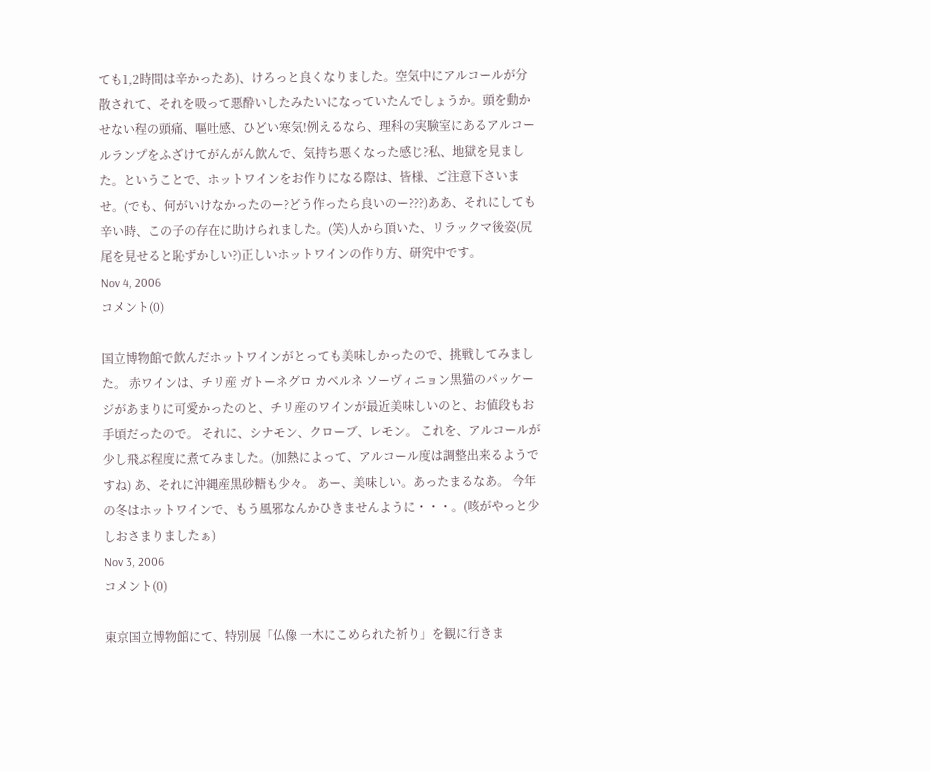ても1,2時間は辛かったあ)、けろっと良くなりました。空気中にアルコールが分散されて、それを吸って悪酔いしたみたいになっていたんでしょうか。頭を動かせない程の頭痛、嘔吐感、ひどい寒気!例えるなら、理科の実験室にあるアルコールランプをふざけてがんがん飲んで、気持ち悪くなった感じ?私、地獄を見ました。ということで、ホットワインをお作りになる際は、皆様、ご注意下さいませ。(でも、何がいけなかったのー?どう作ったら良いのー???)ああ、それにしても辛い時、この子の存在に助けられました。(笑)人から頂いた、リラックマ後姿(尻尾を見せると恥ずかしい?)正しいホットワインの作り方、研究中です。
Nov 4, 2006
コメント(0)

国立博物館で飲んだホットワインがとっても美味しかったので、挑戦してみました。 赤ワインは、チリ産 ガトーネグロ カベルネ ソーヴィニョン黒猫のパッケージがあまりに可愛かったのと、チリ産のワインが最近美味しいのと、お値段もお手頃だったので。 それに、シナモン、クローブ、レモン。 これを、アルコールが少し飛ぶ程度に煮てみました。(加熱によって、アルコール度は調整出来るようですね) あ、それに沖縄産黒砂糖も少々。 あー、美味しい。あったまるなあ。 今年の冬はホットワインで、もう風邪なんかひきませんように・・・。(咳がやっと少しおさまりましたぁ)
Nov 3, 2006
コメント(0)

東京国立博物館にて、特別展「仏像 一木にこめられた祈り」を観に行きま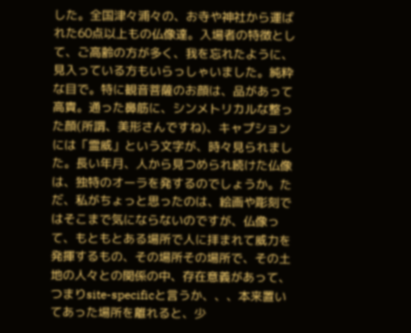した。全国津々浦々の、お寺や神社から運ばれた60点以上もの仏像達。入場者の特徴として、ご高齢の方が多く、我を忘れたように、見入っている方もいらっしゃいました。純粋な目で。特に観音菩薩のお顔は、品があって高貴。通った鼻筋に、シンメトリカルな整った顔(所謂、美形さんですね)、キャプションには「霊威」という文字が、時々見られました。長い年月、人から見つめられ続けた仏像は、独特のオーラを発するのでしょうか。ただ、私がちょっと思ったのは、絵画や彫刻ではそこまで気にならないのですが、仏像って、もともとある場所で人に拝まれて威力を発揮するもの、その場所その場所で、その土地の人々との関係の中、存在意義があって、つまりsite-specificと言うか、、、本来置いてあった場所を離れると、少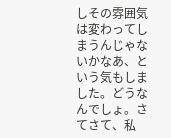しその雰囲気は変わってしまうんじゃないかなあ、という気もしました。どうなんでしょ。さてさて、私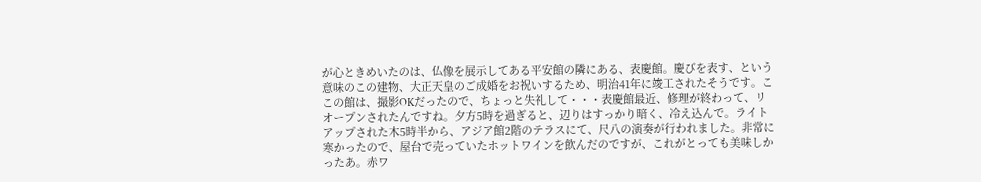が心ときめいたのは、仏像を展示してある平安館の隣にある、表慶館。慶びを表す、という意味のこの建物、大正天皇のご成婚をお祝いするため、明治41年に竣工されたそうです。ここの館は、撮影OKだったので、ちょっと失礼して・・・表慶館最近、修理が終わって、リオープンされたんですね。夕方5時を過ぎると、辺りはすっかり暗く、冷え込んで。ライトアップされた木5時半から、アジア館2階のテラスにて、尺八の演奏が行われました。非常に寒かったので、屋台で売っていたホットワインを飲んだのですが、これがとっても美味しかったあ。赤ワ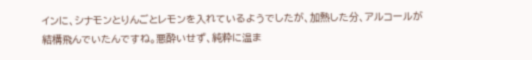インに、シナモンとりんごとレモンを入れているようでしたが、加熱した分、アルコールが結構飛んでいたんですね。悪酔いせず、純粋に温ま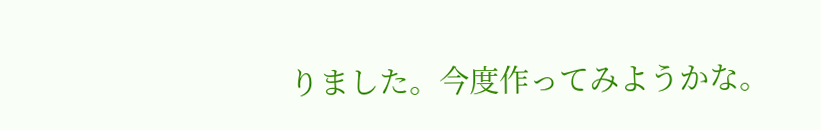りました。今度作ってみようかな。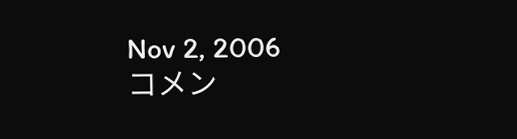Nov 2, 2006
コメン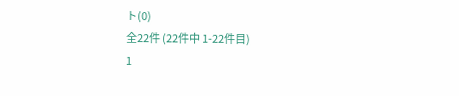ト(0)
全22件 (22件中 1-22件目)
1